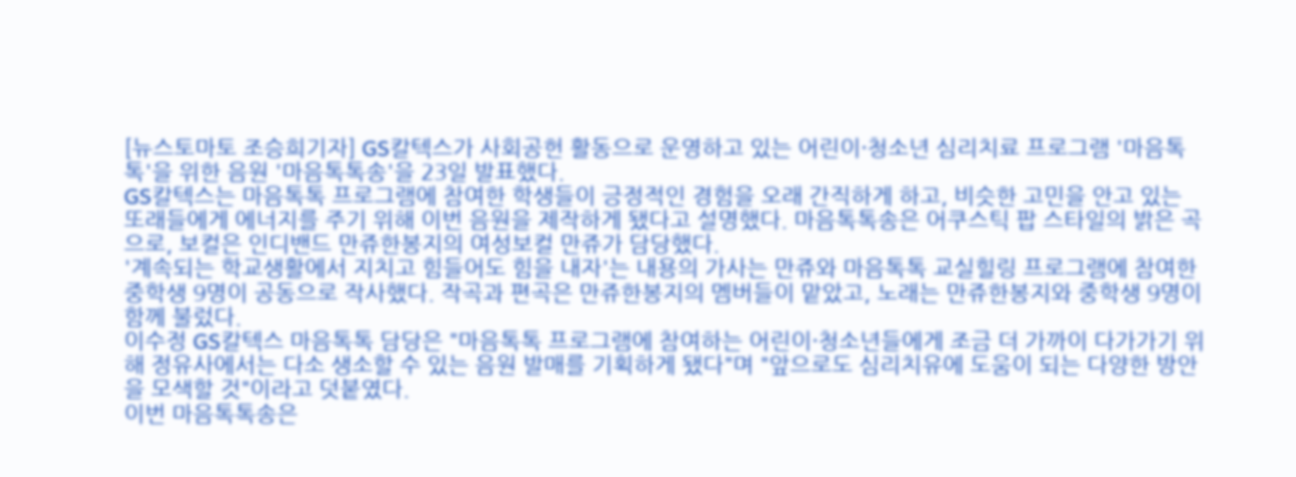[뉴스토마토 조승희기자] GS칼텍스가 사회공헌 활동으로 운영하고 있는 어린이·청소년 심리치료 프로그램 '마음톡톡'을 위한 음원 '마음톡톡송'을 23일 발표했다.
GS칼텍스는 마음톡톡 프로그램에 참여한 학생들이 긍정적인 경험을 오래 간직하게 하고, 비슷한 고민을 안고 있는 또래들에게 에너지를 주기 위해 이번 음원을 제작하게 됐다고 설명했다. 마음톡톡송은 어쿠스틱 팝 스타일의 밝은 곡으로, 보컬은 인디밴드 만쥬한봉지의 여성보컬 만쥬가 담당했다.
'계속되는 학교생활에서 지치고 힘들어도 힘을 내자'는 내용의 가사는 만쥬와 마음톡톡 교실힐링 프로그램에 참여한 중학생 9명이 공동으로 작사했다. 작곡과 편곡은 만쥬한봉지의 멤버들이 맡았고, 노래는 만쥬한봉지와 중학생 9명이 함께 불렀다.
이수정 GS칼텍스 마음톡톡 담당은 "마음톡톡 프로그램에 참여하는 어린이·청소년들에게 조금 더 가까이 다가가기 위해 정유사에서는 다소 생소할 수 있는 음원 발매를 기획하게 됐다"며 "앞으로도 심리치유에 도움이 되는 다양한 방안을 모색할 것"이라고 덧붙였다.
이번 마음톡톡송은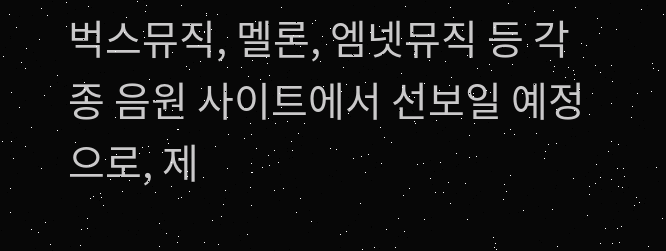벅스뮤직, 멜론, 엠넷뮤직 등 각종 음원 사이트에서 선보일 예정으로, 제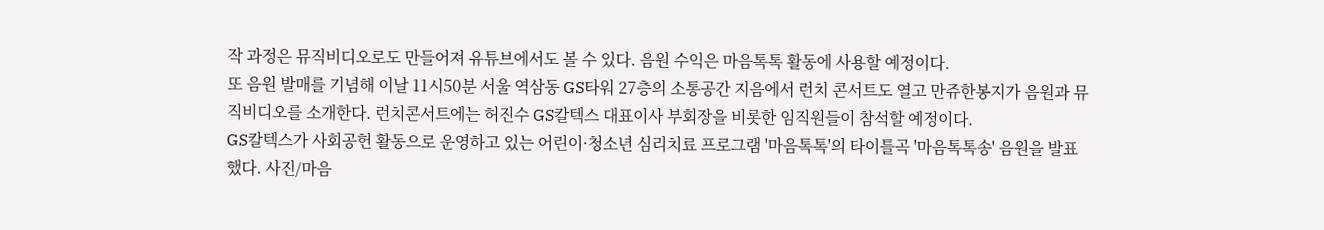작 과정은 뮤직비디오로도 만들어져 유튜브에서도 볼 수 있다. 음원 수익은 마음톡톡 활동에 사용할 예정이다.
또 음원 발매를 기념해 이날 11시50분 서울 역삼동 GS타워 27층의 소통공간 지음에서 런치 콘서트도 열고 만쥬한봉지가 음원과 뮤직비디오를 소개한다. 런치콘서트에는 허진수 GS칼텍스 대표이사 부회장을 비롯한 임직원들이 참석할 예정이다.
GS칼텍스가 사회공헌 활동으로 운영하고 있는 어린이·청소년 심리치료 프로그램 '마음톡톡'의 타이틀곡 '마음톡톡송' 음원을 발표했다. 사진/마음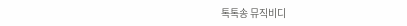톡톡송 뮤직비디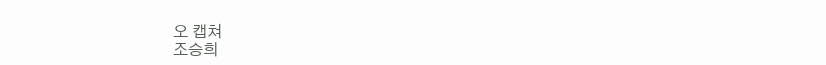오 캡쳐
조승희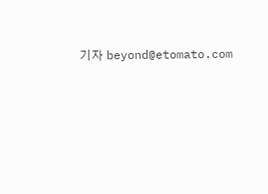기자 beyond@etomato.com